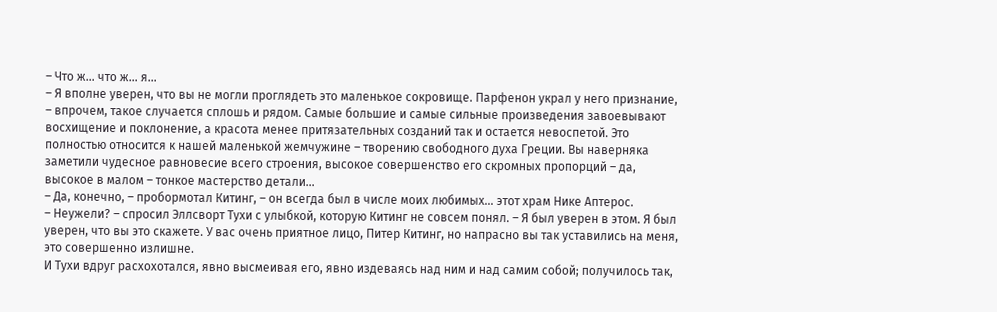– Что ж… что ж… я…
– Я вполне уверен, что вы не могли проглядеть это маленькое сокровище. Парфенон украл у него признание, – впрочем, такое случается сплошь и рядом. Самые большие и самые сильные произведения завоевывают восхищение и поклонение, а красота менее притязательных созданий так и остается невоспетой. Это полностью относится к нашей маленькой жемчужине – творению свободного духа Греции. Вы наверняка заметили чудесное равновесие всего строения, высокое совершенство его скромных пропорций – да, высокое в малом – тонкое мастерство детали…
– Да, конечно, – пробормотал Китинг, – он всегда был в числе моих любимых… этот храм Нике Аптерос.
– Неужели? – спросил Эллсворт Тухи с улыбкой, которую Китинг не совсем понял. – Я был уверен в этом. Я был уверен, что вы это скажете. У вас очень приятное лицо, Питер Китинг, но напрасно вы так уставились на меня, это совершенно излишне.
И Тухи вдруг расхохотался, явно высмеивая его, явно издеваясь над ним и над самим собой; получилось так,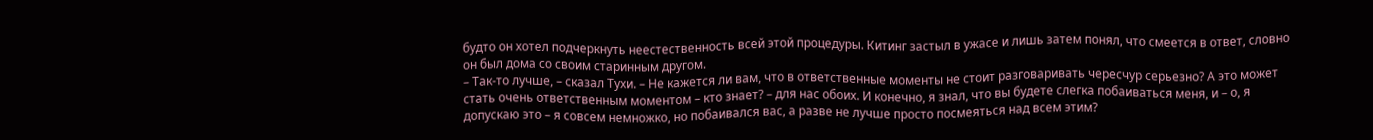будто он хотел подчеркнуть неестественность всей этой процедуры. Китинг застыл в ужасе и лишь затем понял, что смеется в ответ, словно он был дома со своим старинным другом.
– Так-то лучше, – сказал Тухи. – Не кажется ли вам, что в ответственные моменты не стоит разговаривать чересчур серьезно? А это может стать очень ответственным моментом – кто знает? – для нас обоих. И конечно, я знал, что вы будете слегка побаиваться меня, и – о, я допускаю это – я совсем немножко, но побаивался вас, а разве не лучше просто посмеяться над всем этим?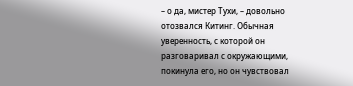– о да, мистер Тухи, – довольно отозвался Китинг. Обычная уверенность, с которой он разговаривал с окружающими, покинула его, но он чувствовал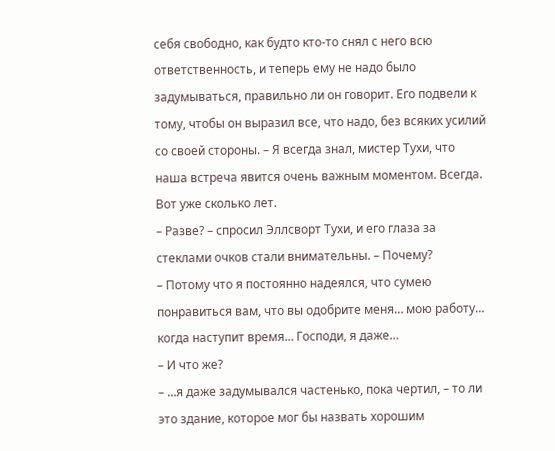себя свободно, как будто кто-то снял с него всю ответственность, и теперь ему не надо было задумываться, правильно ли он говорит. Его подвели к тому, чтобы он выразил все, что надо, без всяких усилий со своей стороны. – Я всегда знал, мистер Тухи, что наша встреча явится очень важным моментом. Всегда. Вот уже сколько лет.
– Разве? – спросил Эллсворт Тухи, и его глаза за стеклами очков стали внимательны. – Почему?
– Потому что я постоянно надеялся, что сумею понравиться вам, что вы одобрите меня… мою работу… когда наступит время… Господи, я даже…
– И что же?
– …я даже задумывался частенько, пока чертил, – то ли это здание, которое мог бы назвать хорошим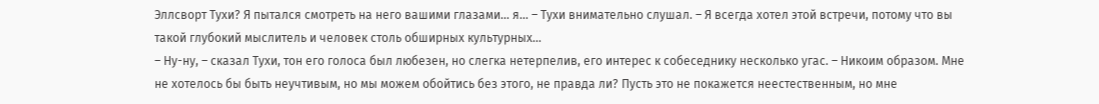Эллсворт Тухи? Я пытался смотреть на него вашими глазами… я… – Тухи внимательно слушал. – Я всегда хотел этой встречи, потому что вы такой глубокий мыслитель и человек столь обширных культурных…
– Ну-ну, – сказал Тухи, тон его голоса был любезен, но слегка нетерпелив, его интерес к собеседнику несколько угас. – Никоим образом. Мне не хотелось бы быть неучтивым, но мы можем обойтись без этого, не правда ли? Пусть это не покажется неестественным, но мне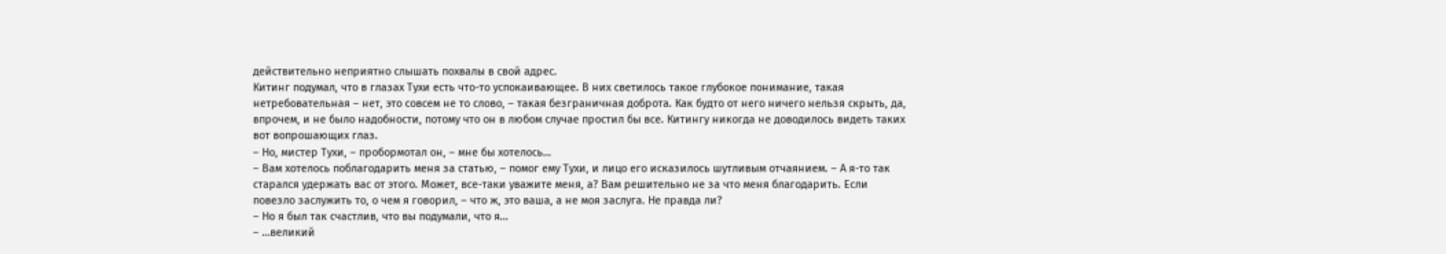действительно неприятно слышать похвалы в свой адрес.
Китинг подумал, что в глазах Тухи есть что-то успокаивающее. В них светилось такое глубокое понимание, такая нетребовательная – нет, это совсем не то слово, – такая безграничная доброта. Как будто от него ничего нельзя скрыть, да, впрочем, и не было надобности, потому что он в любом случае простил бы все. Китингу никогда не доводилось видеть таких вот вопрошающих глаз.
– Но, мистер Тухи, – пробормотал он, – мне бы хотелось…
– Вам хотелось поблагодарить меня за статью, – помог ему Тухи, и лицо его исказилось шутливым отчаянием. – А я-то так старался удержать вас от этого. Может, все-таки уважите меня, а? Вам решительно не за что меня благодарить. Если повезло заслужить то, о чем я говорил, – что ж, это ваша, а не моя заслуга. Не правда ли?
– Но я был так счастлив, что вы подумали, что я…
– …великий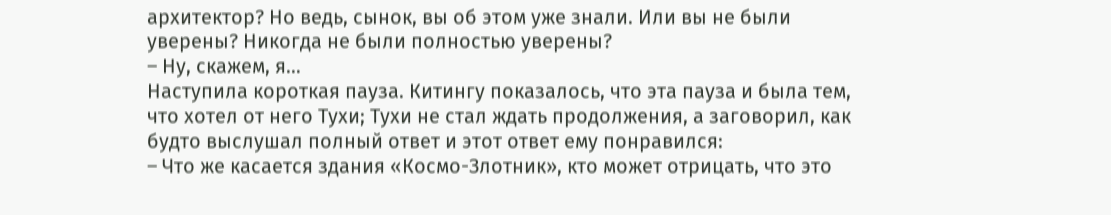архитектор? Но ведь, сынок, вы об этом уже знали. Или вы не были уверены? Никогда не были полностью уверены?
– Ну, скажем, я…
Наступила короткая пауза. Китингу показалось, что эта пауза и была тем, что хотел от него Тухи; Тухи не стал ждать продолжения, а заговорил, как будто выслушал полный ответ и этот ответ ему понравился:
– Что же касается здания «Космо-Злотник», кто может отрицать, что это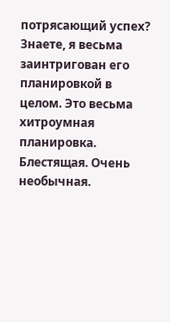потрясающий успех? Знаете, я весьма заинтригован его планировкой в целом. Это весьма хитроумная планировка. Блестящая. Очень необычная.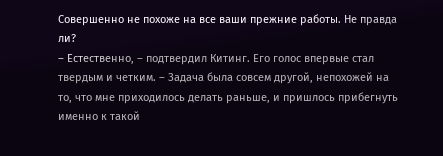Совершенно не похоже на все ваши прежние работы. Не правда ли?
– Естественно, – подтвердил Китинг. Его голос впервые стал твердым и четким. – Задача была совсем другой, непохожей на то, что мне приходилось делать раньше, и пришлось прибегнуть именно к такой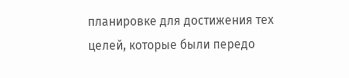планировке для достижения тех целей, которые были передо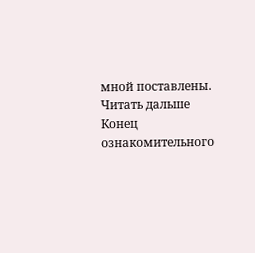мной поставлены.
Читать дальше
Конец ознакомительного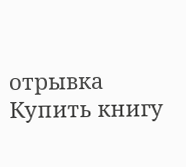отрывка
Купить книгу